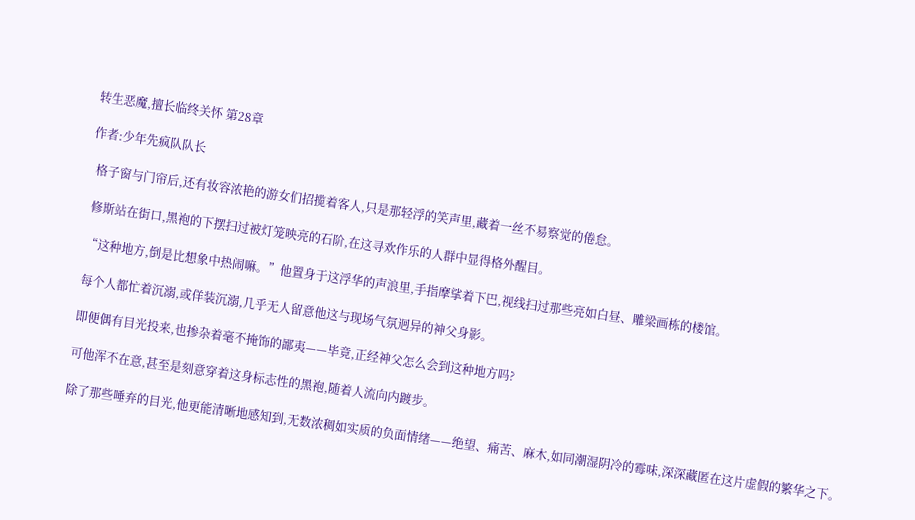转生恶魔,擅长临终关怀 第28章

作者:少年先疯队队长

  格子窗与门帘后,还有妆容浓艳的游女们招揽着客人,只是那轻浮的笑声里,藏着一丝不易察觉的倦怠。

  修斯站在街口,黑袍的下摆扫过被灯笼映亮的石阶,在这寻欢作乐的人群中显得格外醒目。

  “这种地方,倒是比想象中热闹嘛。”他置身于这浮华的声浪里,手指摩挲着下巴,视线扫过那些亮如白昼、雕梁画栋的楼馆。

  每个人都忙着沉溺,或佯装沉溺,几乎无人留意他这与现场气氛迥异的神父身影。

  即便偶有目光投来,也掺杂着毫不掩饰的鄙夷——毕竟,正经神父怎么会到这种地方吗?

  可他浑不在意,甚至是刻意穿着这身标志性的黑袍,随着人流向内踱步。

  除了那些唾弃的目光,他更能清晰地感知到,无数浓稠如实质的负面情绪——绝望、痛苦、麻木,如同潮湿阴冷的霉味,深深藏匿在这片虚假的繁华之下。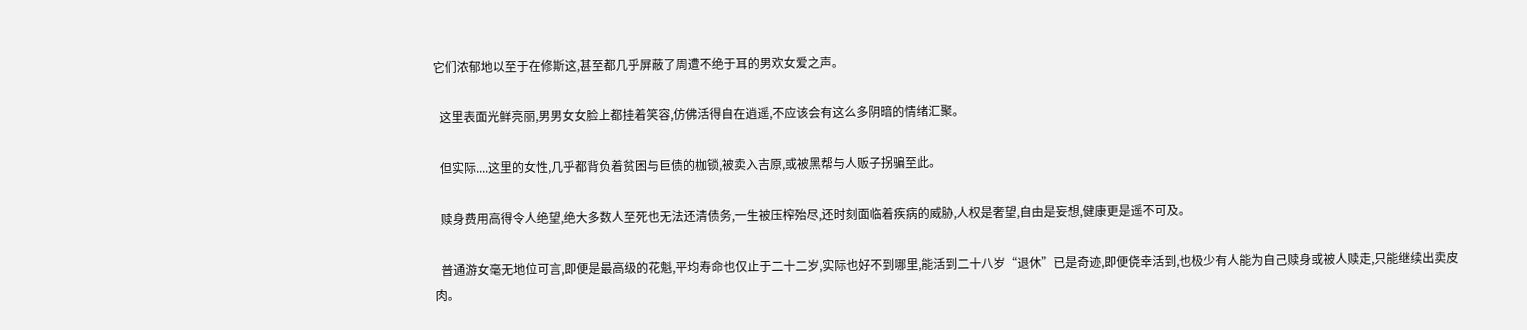它们浓郁地以至于在修斯这,甚至都几乎屏蔽了周遭不绝于耳的男欢女爱之声。

  这里表面光鲜亮丽,男男女女脸上都挂着笑容,仿佛活得自在逍遥,不应该会有这么多阴暗的情绪汇聚。

  但实际....这里的女性,几乎都背负着贫困与巨债的枷锁,被卖入吉原,或被黑帮与人贩子拐骗至此。

  赎身费用高得令人绝望,绝大多数人至死也无法还清债务,一生被压榨殆尽,还时刻面临着疾病的威胁,人权是奢望,自由是妄想,健康更是遥不可及。

  普通游女毫无地位可言,即便是最高级的花魁,平均寿命也仅止于二十二岁,实际也好不到哪里,能活到二十八岁“退休”已是奇迹,即便侥幸活到,也极少有人能为自己赎身或被人赎走,只能继续出卖皮肉。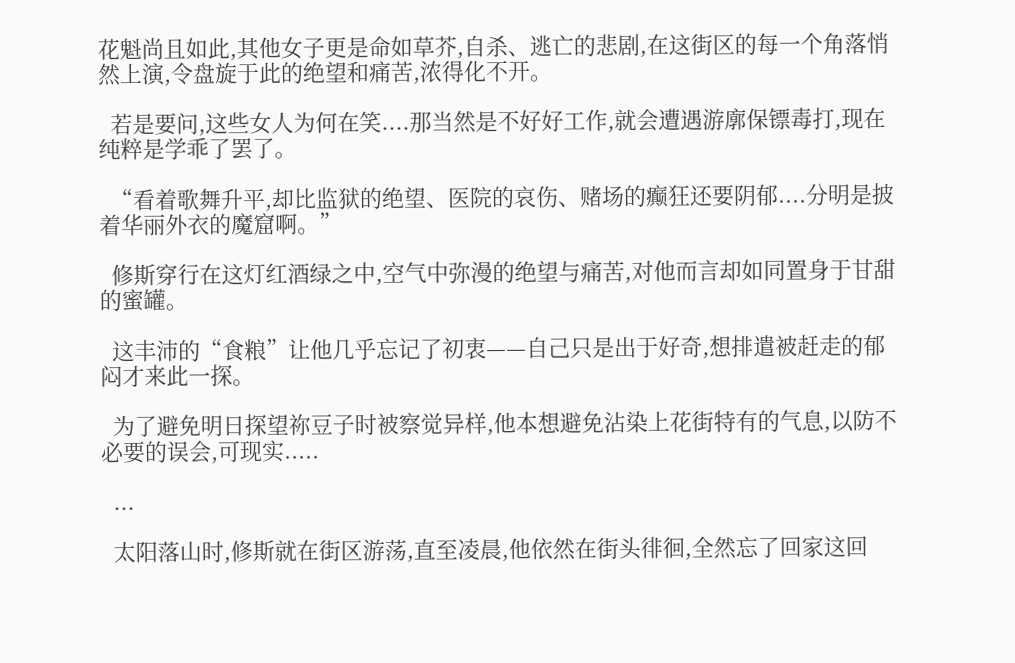花魁尚且如此,其他女子更是命如草芥,自杀、逃亡的悲剧,在这街区的每一个角落悄然上演,令盘旋于此的绝望和痛苦,浓得化不开。

  若是要问,这些女人为何在笑....那当然是不好好工作,就会遭遇游廓保镖毒打,现在纯粹是学乖了罢了。

  “看着歌舞升平,却比监狱的绝望、医院的哀伤、赌场的癫狂还要阴郁....分明是披着华丽外衣的魔窟啊。”

  修斯穿行在这灯红酒绿之中,空气中弥漫的绝望与痛苦,对他而言却如同置身于甘甜的蜜罐。

  这丰沛的“食粮”让他几乎忘记了初衷——自己只是出于好奇,想排遣被赶走的郁闷才来此一探。

  为了避免明日探望祢豆子时被察觉异样,他本想避免沾染上花街特有的气息,以防不必要的误会,可现实.....

  ...

  太阳落山时,修斯就在街区游荡,直至凌晨,他依然在街头徘徊,全然忘了回家这回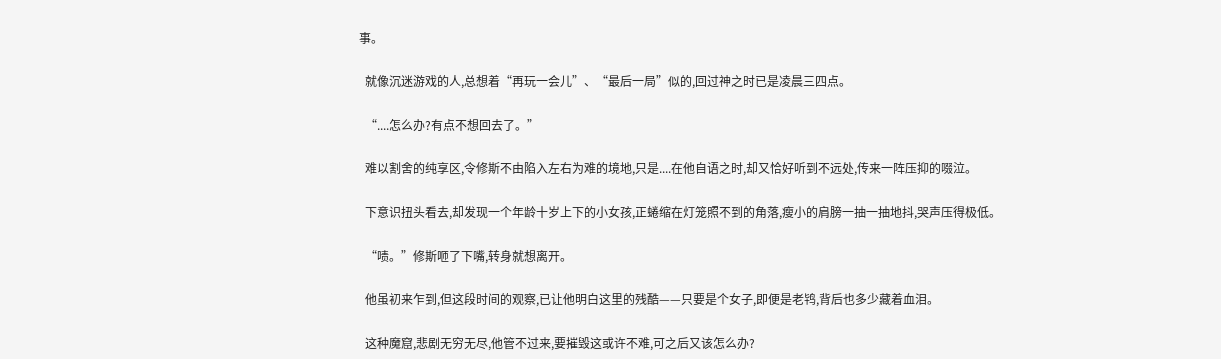事。

  就像沉迷游戏的人,总想着“再玩一会儿”、“最后一局”似的,回过神之时已是凌晨三四点。

  “....怎么办?有点不想回去了。”

  难以割舍的纯享区,令修斯不由陷入左右为难的境地,只是....在他自语之时,却又恰好听到不远处,传来一阵压抑的啜泣。

  下意识扭头看去,却发现一个年龄十岁上下的小女孩,正蜷缩在灯笼照不到的角落,瘦小的肩膀一抽一抽地抖,哭声压得极低。

  “啧。”修斯咂了下嘴,转身就想离开。

  他虽初来乍到,但这段时间的观察,已让他明白这里的残酷——只要是个女子,即便是老鸨,背后也多少藏着血泪。

  这种魔窟,悲剧无穷无尽,他管不过来,要摧毁这或许不难,可之后又该怎么办?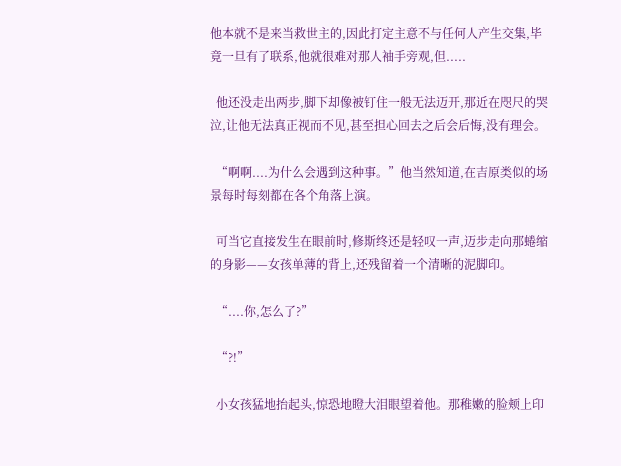他本就不是来当救世主的,因此打定主意不与任何人产生交集,毕竟一旦有了联系,他就很难对那人袖手旁观,但.....

  他还没走出两步,脚下却像被钉住一般无法迈开,那近在咫尺的哭泣,让他无法真正视而不见,甚至担心回去之后会后悔,没有理会。

  “啊啊....为什么会遇到这种事。”他当然知道,在吉原类似的场景每时每刻都在各个角落上演。

  可当它直接发生在眼前时,修斯终还是轻叹一声,迈步走向那蜷缩的身影——女孩单薄的背上,还残留着一个清晰的泥脚印。

  “....你,怎么了?”

  “?!”

  小女孩猛地抬起头,惊恐地瞪大泪眼望着他。那稚嫩的脸颊上印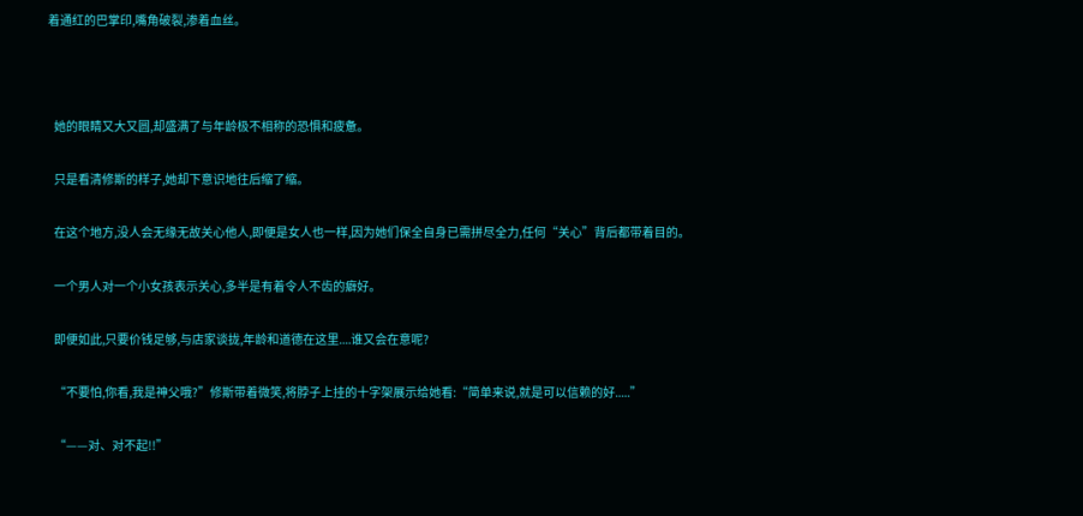着通红的巴掌印,嘴角破裂,渗着血丝。



  她的眼睛又大又圆,却盛满了与年龄极不相称的恐惧和疲惫。

  只是看清修斯的样子,她却下意识地往后缩了缩。

  在这个地方,没人会无缘无故关心他人,即便是女人也一样,因为她们保全自身已需拼尽全力,任何“关心”背后都带着目的。

  一个男人对一个小女孩表示关心,多半是有着令人不齿的癖好。

  即便如此,只要价钱足够,与店家谈拢,年龄和道德在这里....谁又会在意呢?

  “不要怕,你看,我是神父哦?”修斯带着微笑,将脖子上挂的十字架展示给她看:“简单来说,就是可以信赖的好.....”

  “——对、对不起!!”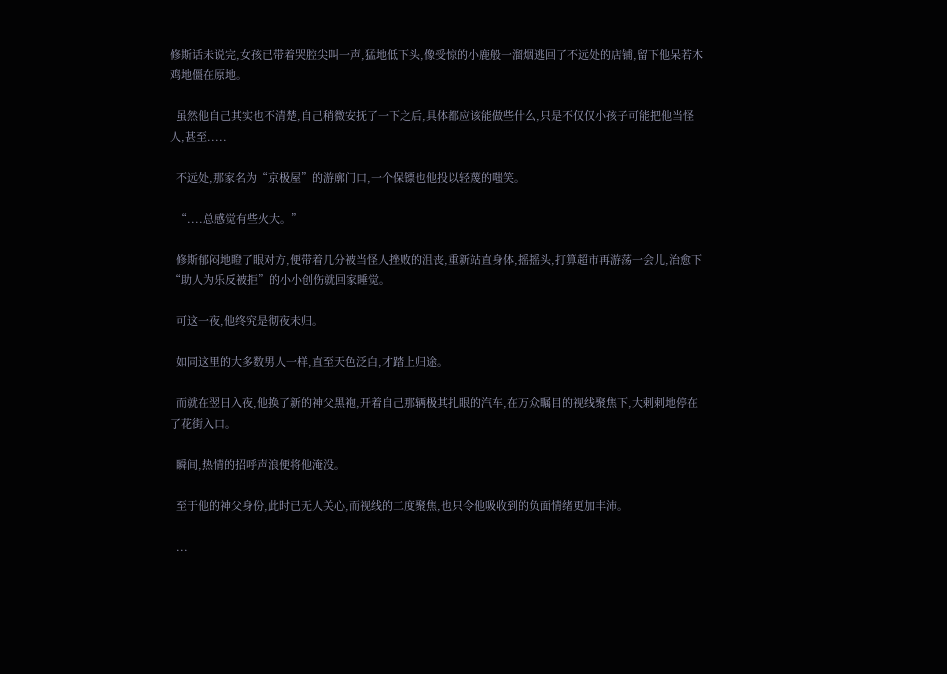修斯话未说完,女孩已带着哭腔尖叫一声,猛地低下头,像受惊的小鹿般一溜烟逃回了不远处的店铺,留下他呆若木鸡地僵在原地。

  虽然他自己其实也不清楚,自己稍微安抚了一下之后,具体都应该能做些什么,只是不仅仅小孩子可能把他当怪人,甚至.....

  不远处,那家名为“京极屋”的游廓门口,一个保镖也他投以轻蔑的嗤笑。

  “....总感觉有些火大。”

  修斯郁闷地瞪了眼对方,便带着几分被当怪人挫败的沮丧,重新站直身体,摇摇头,打算超市再游荡一会儿,治愈下“助人为乐反被拒”的小小创伤就回家睡觉。

  可这一夜,他终究是彻夜未归。

  如同这里的大多数男人一样,直至天色泛白,才踏上归途。

  而就在翌日入夜,他换了新的神父黑袍,开着自己那辆极其扎眼的汽车,在万众瞩目的视线聚焦下,大剌剌地停在了花街入口。

  瞬间,热情的招呼声浪便将他淹没。

  至于他的神父身份,此时已无人关心,而视线的二度聚焦,也只令他吸收到的负面情绪更加丰沛。

  ...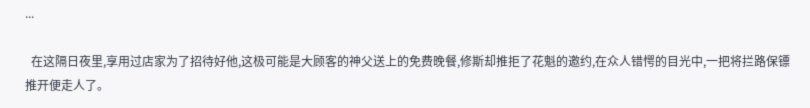...

  在这隔日夜里,享用过店家为了招待好他,这极可能是大顾客的神父送上的免费晚餐,修斯却推拒了花魁的邀约,在众人错愕的目光中,一把将拦路保镖推开便走人了。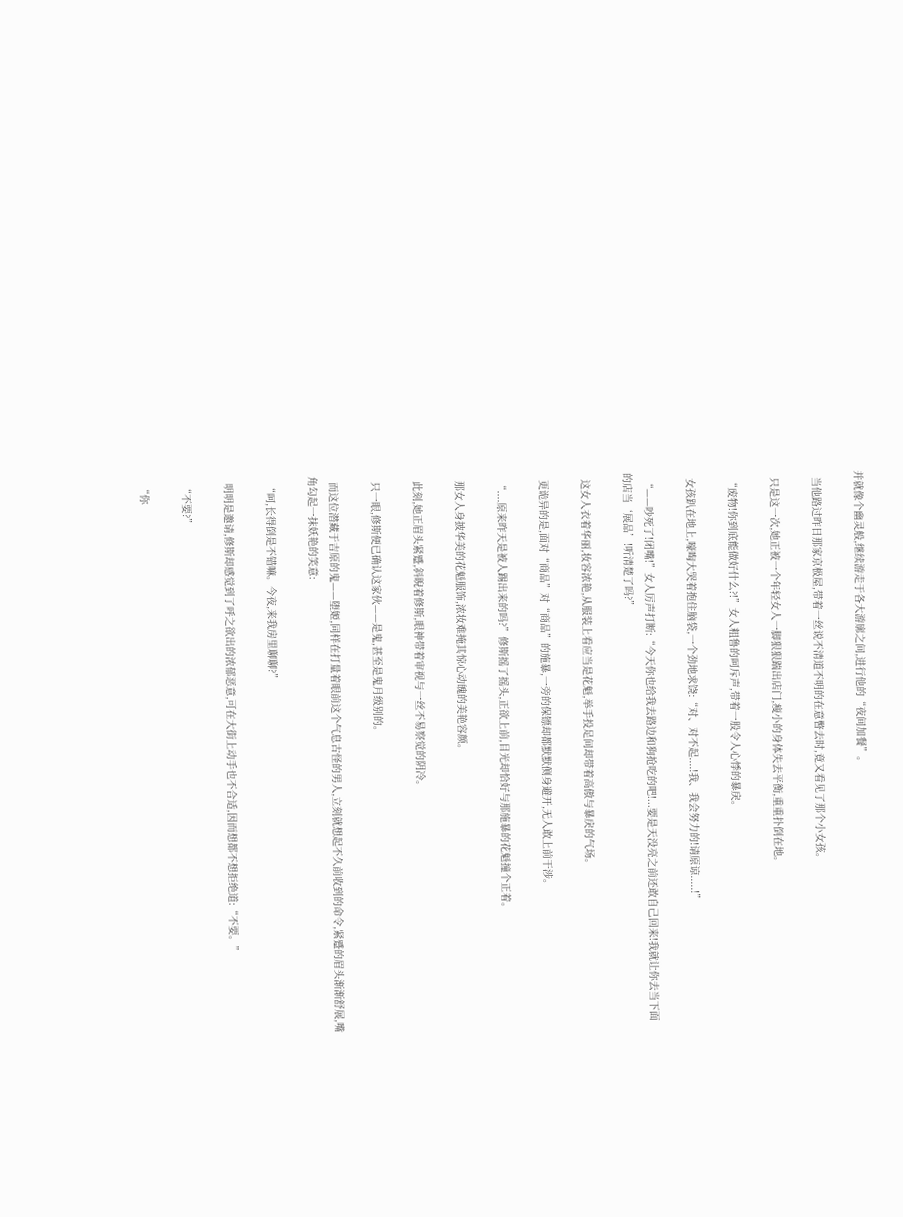并就像个幽灵般,继续游走于各大游廓之间,进行他的“夜间加餐”。

  当他路过昨日那家京极屋,带着一丝说不清道不明的在意瞥去时,竟又看见了那个小女孩。

  只是这一次,她正被一个年轻女人一脚狠狠踹出店门,瘦小的身体失去平衡,重重扑倒在地。

  “废物!你到底能做好什么?!”女人粗鲁的呵斥声,带着一股令人心悸的暴戾。

  女孩趴在地上,嚎啕大哭着抱住脑袋,一个劲地求饶:“对、对不起....!我、我会努力的!请原谅.....!”

  “——吵死了!闭嘴!”女人厉声打断:“今天你也给我去路边和狗抢吃的吧!...要是天没亮之前还敢自己回来!我就让你去当下面的店当‘展品’!听清楚了吗?”

  这女人衣着华丽,妆容浓艳,从服装上看应当是花魁,举手投足间却带着高傲与暴戾的气场。

  更诡异的是,面对“商品”对“商品”的施暴,一旁的保镖却都默默侧身避开,无人敢上前干涉。

  “....原来昨天是被人踢出来的吗?”修斯摇了摇头,正欲上前,目光却恰好与那施暴的花魁撞个正着。

  那女人身披华美的花魁服饰,浓妆难掩其惊心动魄的美艳容颜。

  此刻,她正眉头紧蹙,斜睨着修斯,眼神带着审视与一丝不易察觉的阴冷。

  只一眼,修斯便已确认这家伙——是鬼,甚至是鬼月级别的。

  而这位潜藏于吉原的鬼——堕姬,同样在打量着眼前这个气息古怪的男人,立刻就想起不久前收到的命令,紧蹙的眉头渐渐舒展,嘴角勾起一抹妖艳的笑意:

  “呵,长得倒是不错嘛。今夜,来我房里聊聊?”

  明明是邀请,修斯却感觉到了呼之欲出的浓郁恶意,可在大街上动手也不合适,因而想都不想拒绝道:“不要。”

  “不要?”

  “你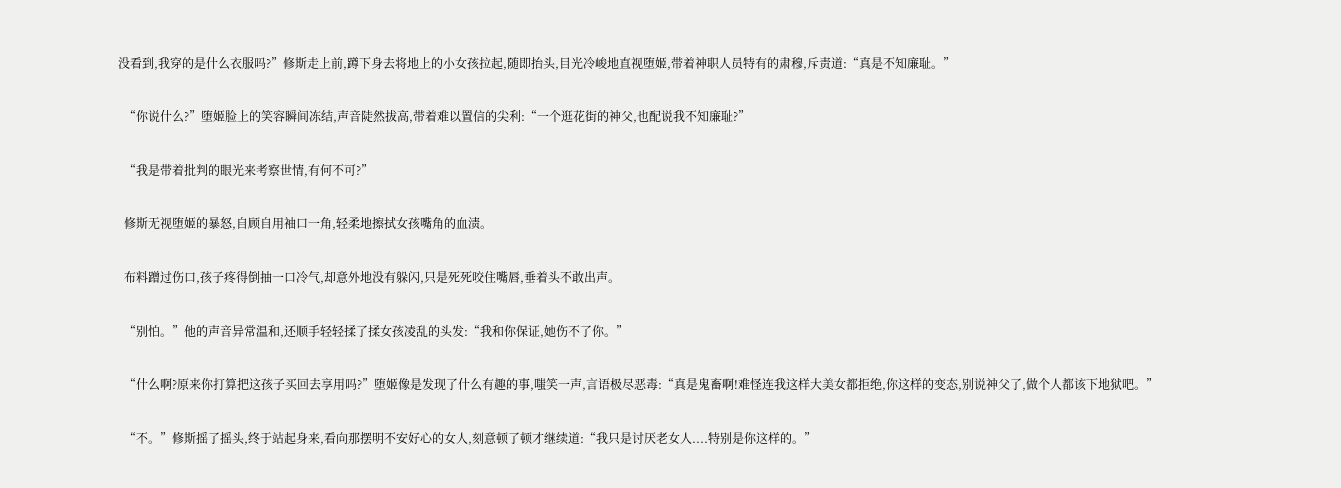没看到,我穿的是什么衣服吗?”修斯走上前,蹲下身去将地上的小女孩拉起,随即抬头,目光冷峻地直视堕姬,带着神职人员特有的肃穆,斥责道:“真是不知廉耻。”

  “你说什么?”堕姬脸上的笑容瞬间冻结,声音陡然拔高,带着难以置信的尖利:“一个逛花街的神父,也配说我不知廉耻?”

  “我是带着批判的眼光来考察世情,有何不可?”

  修斯无视堕姬的暴怒,自顾自用袖口一角,轻柔地擦拭女孩嘴角的血渍。

  布料蹭过伤口,孩子疼得倒抽一口冷气,却意外地没有躲闪,只是死死咬住嘴唇,垂着头不敢出声。

  “别怕。”他的声音异常温和,还顺手轻轻揉了揉女孩凌乱的头发:“我和你保证,她伤不了你。”

  “什么啊?原来你打算把这孩子买回去享用吗?”堕姬像是发现了什么有趣的事,嗤笑一声,言语极尽恶毒:“真是鬼畜啊!难怪连我这样大美女都拒绝,你这样的变态,别说神父了,做个人都该下地狱吧。”

  “不。”修斯摇了摇头,终于站起身来,看向那摆明不安好心的女人,刻意顿了顿才继续道:“我只是讨厌老女人....特别是你这样的。”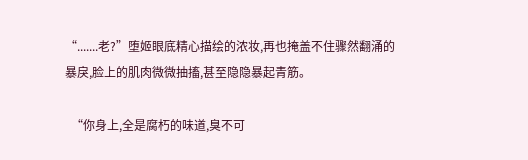“.......老?”堕姬眼底精心描绘的浓妆,再也掩盖不住骤然翻涌的暴戾,脸上的肌肉微微抽搐,甚至隐隐暴起青筋。

  “你身上,全是腐朽的味道,臭不可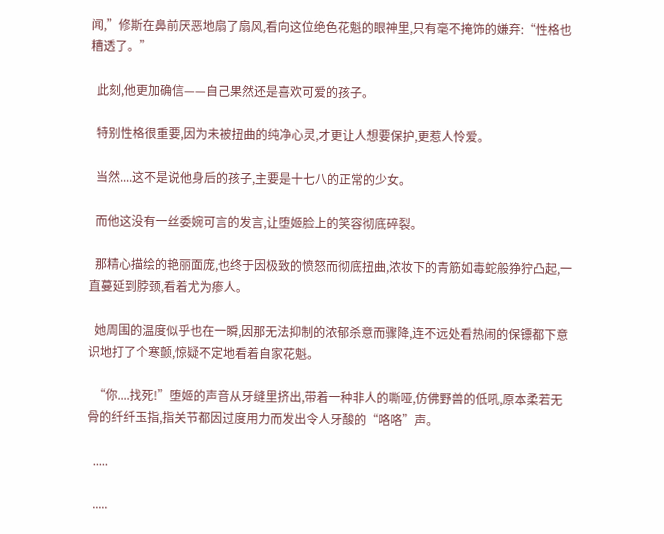闻,”修斯在鼻前厌恶地扇了扇风,看向这位绝色花魁的眼神里,只有毫不掩饰的嫌弃:“性格也糟透了。”

  此刻,他更加确信——自己果然还是喜欢可爱的孩子。

  特别性格很重要,因为未被扭曲的纯净心灵,才更让人想要保护,更惹人怜爱。

  当然....这不是说他身后的孩子,主要是十七八的正常的少女。

  而他这没有一丝委婉可言的发言,让堕姬脸上的笑容彻底碎裂。

  那精心描绘的艳丽面庞,也终于因极致的愤怒而彻底扭曲,浓妆下的青筋如毒蛇般狰狞凸起,一直蔓延到脖颈,看着尤为瘆人。

  她周围的温度似乎也在一瞬,因那无法抑制的浓郁杀意而骤降,连不远处看热闹的保镖都下意识地打了个寒颤,惊疑不定地看着自家花魁。

  “你....找死!”堕姬的声音从牙缝里挤出,带着一种非人的嘶哑,仿佛野兽的低吼,原本柔若无骨的纤纤玉指,指关节都因过度用力而发出令人牙酸的“咯咯”声。

  .....

  .....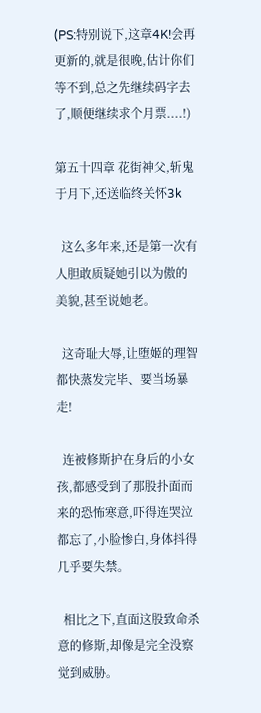(PS:特别说下,这章4K!会再更新的,就是很晚,估计你们等不到,总之先继续码字去了,顺便继续求个月票....!)

第五十四章 花街神父,斩鬼于月下,还送临终关怀3k

  这么多年来,还是第一次有人胆敢质疑她引以为傲的美貌,甚至说她老。

  这奇耻大辱,让堕姬的理智都快蒸发完毕、要当场暴走!

  连被修斯护在身后的小女孩,都感受到了那股扑面而来的恐怖寒意,吓得连哭泣都忘了,小脸惨白,身体抖得几乎要失禁。

  相比之下,直面这股致命杀意的修斯,却像是完全没察觉到威胁。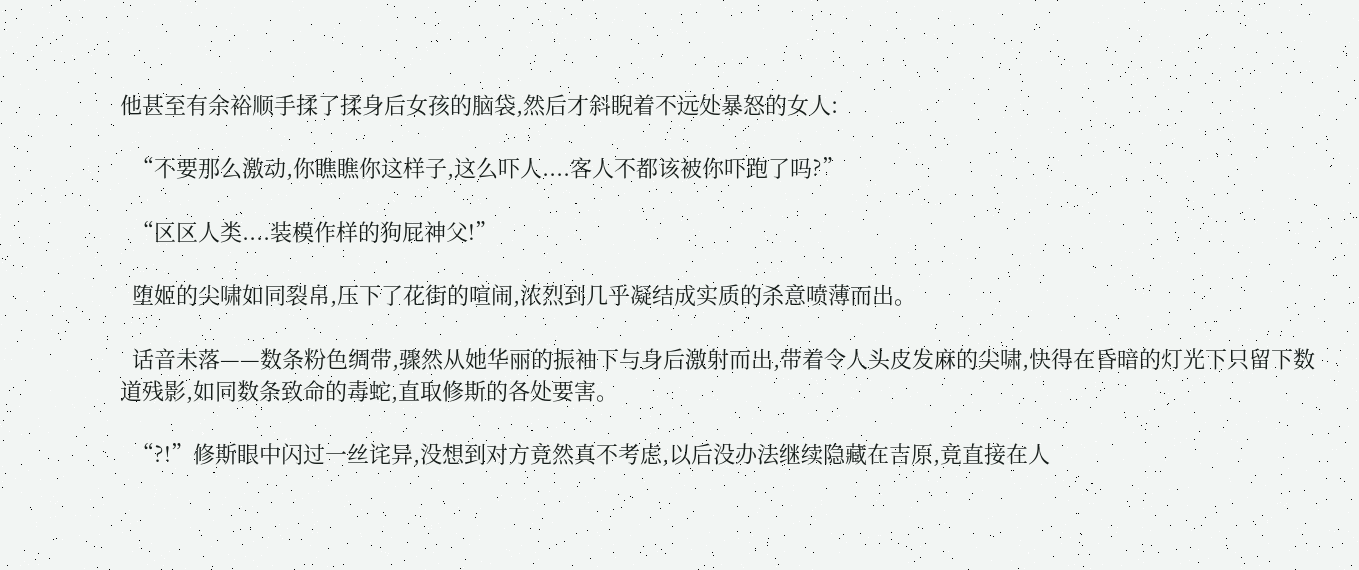他甚至有余裕顺手揉了揉身后女孩的脑袋,然后才斜睨着不远处暴怒的女人:

  “不要那么激动,你瞧瞧你这样子,这么吓人....客人不都该被你吓跑了吗?”

  “区区人类....装模作样的狗屁神父!”

  堕姬的尖啸如同裂帛,压下了花街的喧闹,浓烈到几乎凝结成实质的杀意喷薄而出。

  话音未落——数条粉色绸带,骤然从她华丽的振袖下与身后激射而出,带着令人头皮发麻的尖啸,快得在昏暗的灯光下只留下数道残影,如同数条致命的毒蛇,直取修斯的各处要害。

  “?!”修斯眼中闪过一丝诧异,没想到对方竟然真不考虑,以后没办法继续隐藏在吉原,竟直接在人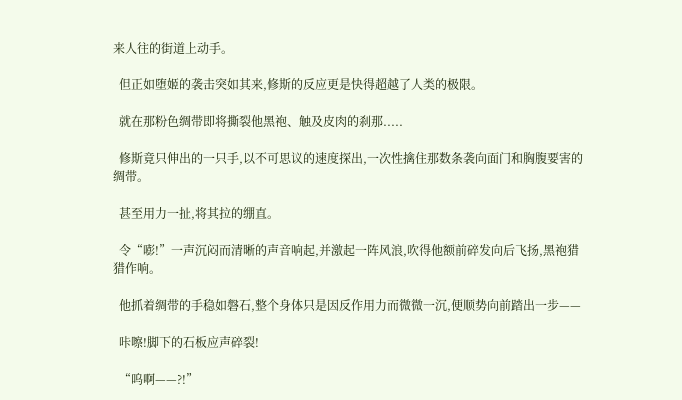来人往的街道上动手。

  但正如堕姬的袭击突如其来,修斯的反应更是快得超越了人类的极限。

  就在那粉色绸带即将撕裂他黑袍、触及皮肉的刹那.....

  修斯竟只伸出的一只手,以不可思议的速度探出,一次性擒住那数条袭向面门和胸腹要害的绸带。

  甚至用力一扯,将其拉的绷直。

  令“嘭!”一声沉闷而清晰的声音响起,并激起一阵风浪,吹得他额前碎发向后飞扬,黑袍猎猎作响。

  他抓着绸带的手稳如磐石,整个身体只是因反作用力而微微一沉,便顺势向前踏出一步——

  咔嚓!脚下的石板应声碎裂!

  “呜啊——?!”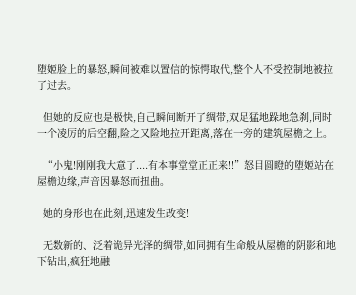堕姬脸上的暴怒,瞬间被难以置信的惊愕取代,整个人不受控制地被拉了过去。

  但她的反应也是极快,自己瞬间断开了绸带,双足猛地跺地急刹,同时一个凌厉的后空翻,险之又险地拉开距离,落在一旁的建筑屋檐之上。

  “小鬼!刚刚我大意了....有本事堂堂正正来!!”怒目圆瞪的堕姬站在屋檐边缘,声音因暴怒而扭曲。

  她的身形也在此刻,迅速发生改变!

  无数新的、泛着诡异光泽的绸带,如同拥有生命般从屋檐的阴影和地下钻出,疯狂地融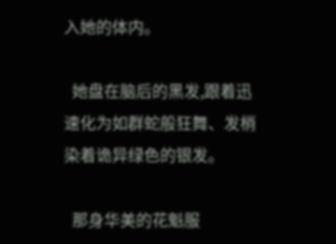入她的体内。

  她盘在脑后的黑发,跟着迅速化为如群蛇般狂舞、发梢染着诡异绿色的银发。

  那身华美的花魁服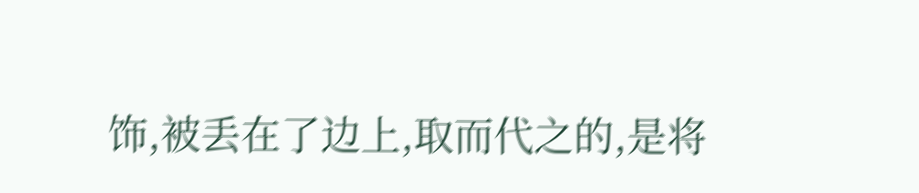饰,被丢在了边上,取而代之的,是将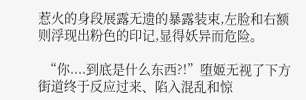惹火的身段展露无遗的暴露装束,左脸和右额则浮现出粉色的印记,显得妖异而危险。

  “你....到底是什么东西?!”堕姬无视了下方街道终于反应过来、陷入混乱和惊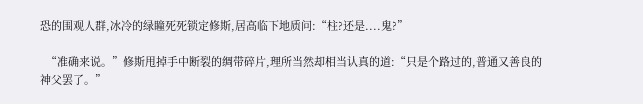恐的围观人群,冰冷的绿瞳死死锁定修斯,居高临下地质问:“柱?还是....鬼?”

  “准确来说。”修斯甩掉手中断裂的绸带碎片,理所当然却相当认真的道:“只是个路过的,普通又善良的神父罢了。”